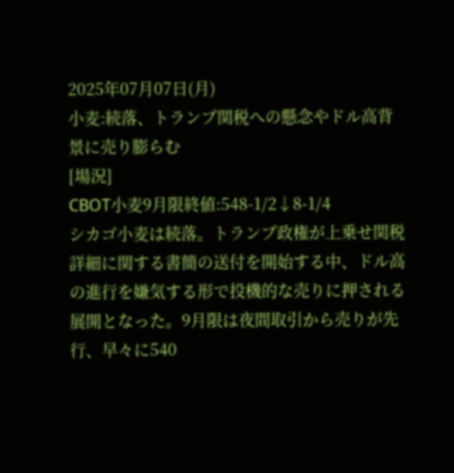2025年07月07日(月)
小麦:続落、トランプ関税への懸念やドル高背景に売り膨らむ
[場況]
CBOT小麦9月限終値:548-1/2↓8-1/4
シカゴ小麦は続落。トランプ政権が上乗せ関税詳細に関する書簡の送付を開始する中、ドル高の進行を嫌気する形で投機的な売りに押される展開となった。9月限は夜間取引から売りが先行、早々に540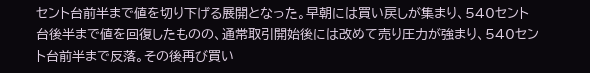セント台前半まで値を切り下げる展開となった。早朝には買い戻しが集まり、540セント台後半まで値を回復したものの、通常取引開始後には改めて売り圧力が強まり、540セント台前半まで反落。その後再び買い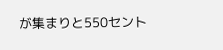が集まりと550セント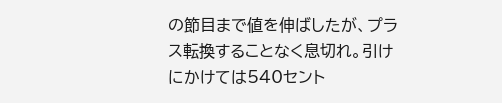の節目まで値を伸ばしたが、プラス転換することなく息切れ。引けにかけては540セント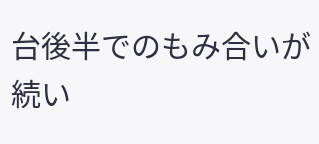台後半でのもみ合いが続い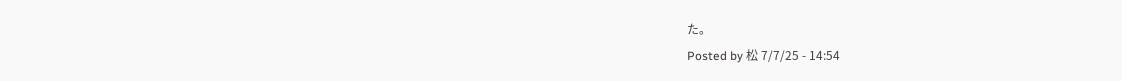た。
Posted by 松 7/7/25 - 14:54